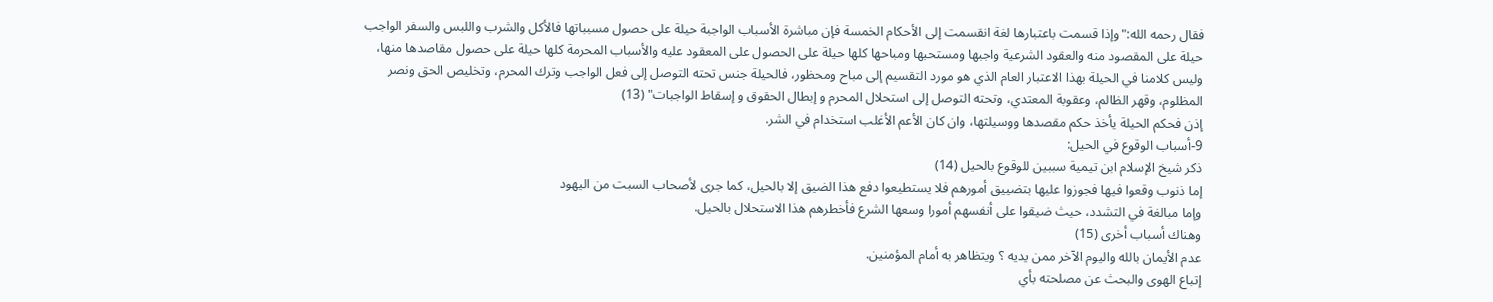فقال رحمه الله:"وإذا قسمت باعتبارها لغة انقسمت إلى الأحكام الخمسة فإن مباشرة الأسباب الواجبة حيلة على حصول مسبباتها فالأكل والشرب واللبس والسفر الواجب حيلة على المقصود منه والعقود الشرعية واجبها ومستحبها ومباحها كلها حيلة على الحصول على المعقود عليه والأسباب المحرمة كلها حيلة على حصول مقاصدها منها، وليس كلامنا في الحيلة بهذا الاعتبار العام الذي هو مورد التقسيم إلى مباح ومحظور، فالحيلة جنس تحته التوصل إلى فعل الواجب وترك المحرم، وتخليص الحق ونصر المظلوم، وقهر الظالم، وعقوبة المعتدي، وتحته التوصل إلى استحلال المحرم و إبطال الحقوق و إسقاط الواجبات" (13)
إذن فحكم الحيلة يأخذ حكم مقصدها ووسيلتها، وان كان الأعم الأغلب استخدام في الشر.
9-أسباب الوقوع في الحيل:
ذكر شيخ الإسلام ابن تيمية سببين للوقوع بالحيل (14)
إما ذنوب وقعوا فيها فجوزوا عليها بتضييق أمورهم فلا يستطيعوا دفع هذا الضيق إلا بالحيل، كما جرى لأصحاب السبت من اليهود
وإما مبالغة في التشدد، حيث ضيقوا على أنفسهم أمورا وسعها الشرع فأخطرهم هذا الاستحلال بالحيل.
وهناك أسباب أخرى (15)
عدم الأيمان بالله واليوم الآخر ممن يديه ؟ ويتظاهر به أمام المؤمنين.
إتباع الهوى والبحث عن مصلحته بأي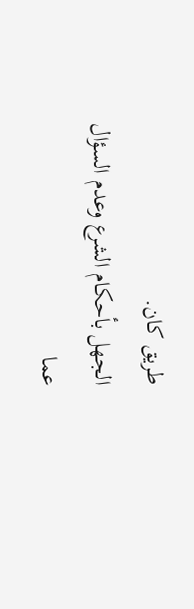طريق كان.
الجهل بأحكام الشرع وعدم السؤال عما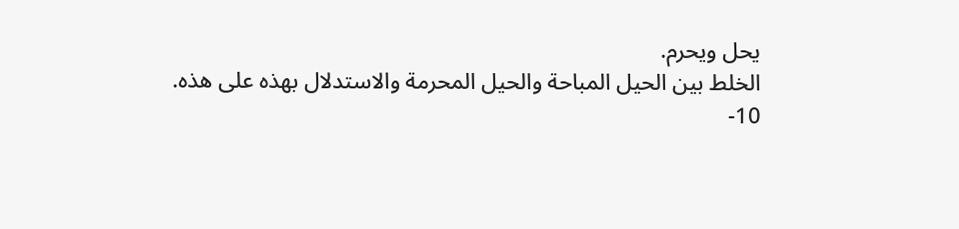يحل ويحرم.
الخلط بين الحيل المباحة والحيل المحرمة والاستدلال بهذه على هذه.
10-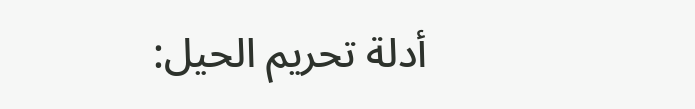أدلة تحريم الحيل: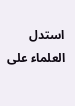استدل العلماء على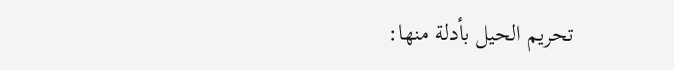تحريم الحيل بأدلة منها: